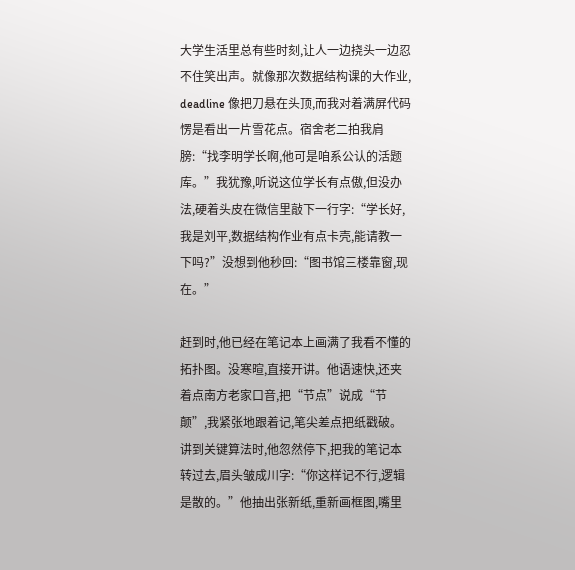大学生活里总有些时刻,让人一边挠头一边忍不住笑出声。就像那次数据结构课的大作业, deadline 像把刀悬在头顶,而我对着满屏代码愣是看出一片雪花点。宿舍老二拍我肩膀:“找李明学长啊,他可是咱系公认的活题库。”我犹豫,听说这位学长有点傲,但没办法,硬着头皮在微信里敲下一行字:“学长好,我是刘平,数据结构作业有点卡壳,能请教一下吗?”没想到他秒回:“图书馆三楼靠窗,现在。”

赶到时,他已经在笔记本上画满了我看不懂的拓扑图。没寒暄,直接开讲。他语速快,还夹着点南方老家口音,把“节点”说成“节颠”,我紧张地跟着记,笔尖差点把纸戳破。讲到关键算法时,他忽然停下,把我的笔记本转过去,眉头皱成川字:“你这样记不行,逻辑是散的。”他抽出张新纸,重新画框图,嘴里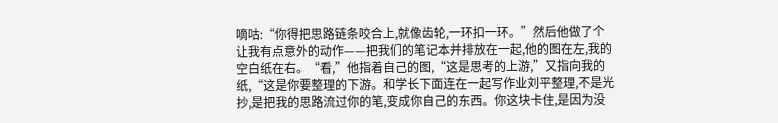嘀咕:“你得把思路链条咬合上,就像齿轮,一环扣一环。”然后他做了个让我有点意外的动作——把我们的笔记本并排放在一起,他的图在左,我的空白纸在右。“看,”他指着自己的图,“这是思考的上游,”又指向我的纸,“这是你要整理的下游。和学长下面连在一起写作业刘平整理,不是光抄,是把我的思路流过你的笔,变成你自己的东西。你这块卡住,是因为没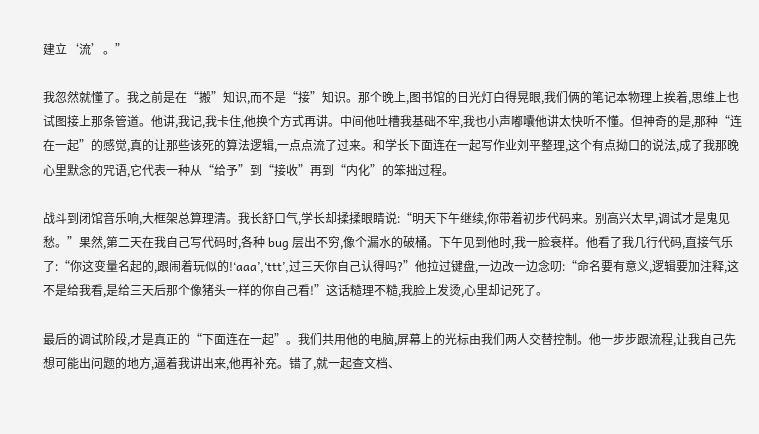建立‘流’。”

我忽然就懂了。我之前是在“搬”知识,而不是“接”知识。那个晚上,图书馆的日光灯白得晃眼,我们俩的笔记本物理上挨着,思维上也试图接上那条管道。他讲,我记,我卡住,他换个方式再讲。中间他吐槽我基础不牢,我也小声嘟囔他讲太快听不懂。但神奇的是,那种“连在一起”的感觉,真的让那些该死的算法逻辑,一点点流了过来。和学长下面连在一起写作业刘平整理,这个有点拗口的说法,成了我那晚心里默念的咒语,它代表一种从“给予”到“接收”再到“内化”的笨拙过程。

战斗到闭馆音乐响,大框架总算理清。我长舒口气,学长却揉揉眼睛说:“明天下午继续,你带着初步代码来。别高兴太早,调试才是鬼见愁。”果然,第二天在我自己写代码时,各种 bug 层出不穷,像个漏水的破桶。下午见到他时,我一脸衰样。他看了我几行代码,直接气乐了:“你这变量名起的,跟闹着玩似的!‘aaa’,‘ttt’,过三天你自己认得吗?”他拉过键盘,一边改一边念叨:“命名要有意义,逻辑要加注释,这不是给我看,是给三天后那个像猪头一样的你自己看!”这话糙理不糙,我脸上发烫,心里却记死了。

最后的调试阶段,才是真正的“下面连在一起”。我们共用他的电脑,屏幕上的光标由我们两人交替控制。他一步步跟流程,让我自己先想可能出问题的地方,逼着我讲出来,他再补充。错了,就一起查文档、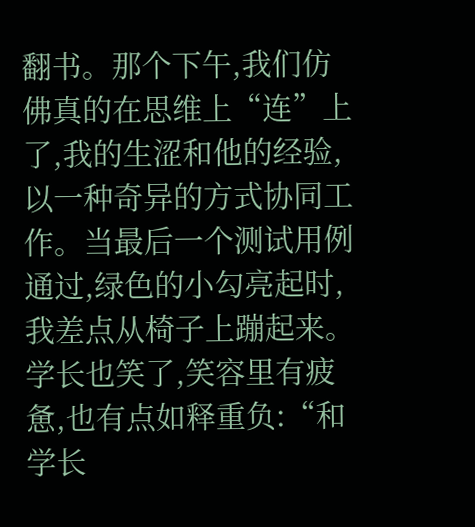翻书。那个下午,我们仿佛真的在思维上“连”上了,我的生涩和他的经验,以一种奇异的方式协同工作。当最后一个测试用例通过,绿色的小勾亮起时,我差点从椅子上蹦起来。学长也笑了,笑容里有疲惫,也有点如释重负:“和学长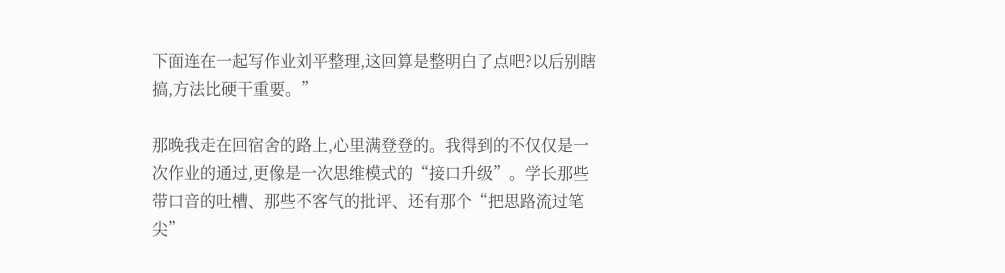下面连在一起写作业刘平整理,这回算是整明白了点吧?以后别瞎搞,方法比硬干重要。”

那晚我走在回宿舍的路上,心里满登登的。我得到的不仅仅是一次作业的通过,更像是一次思维模式的“接口升级”。学长那些带口音的吐槽、那些不客气的批评、还有那个“把思路流过笔尖”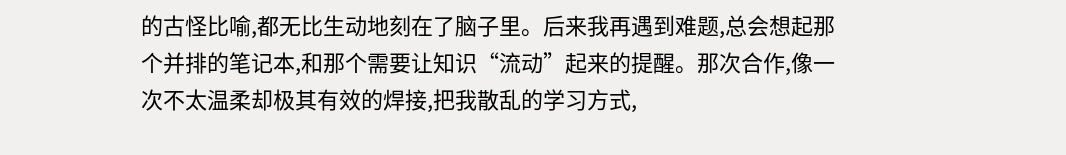的古怪比喻,都无比生动地刻在了脑子里。后来我再遇到难题,总会想起那个并排的笔记本,和那个需要让知识“流动”起来的提醒。那次合作,像一次不太温柔却极其有效的焊接,把我散乱的学习方式,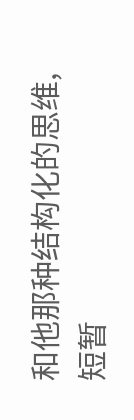和他那种结构化的思维,短暂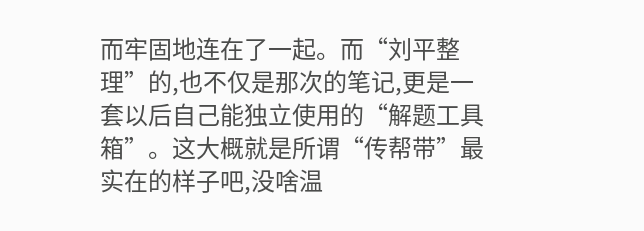而牢固地连在了一起。而“刘平整理”的,也不仅是那次的笔记,更是一套以后自己能独立使用的“解题工具箱”。这大概就是所谓“传帮带”最实在的样子吧,没啥温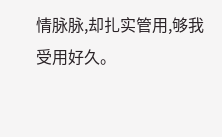情脉脉,却扎实管用,够我受用好久。